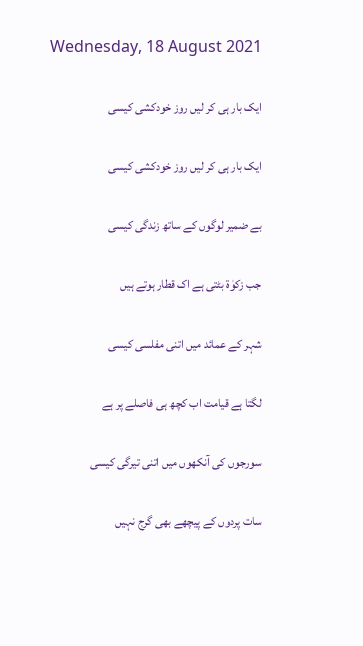Wednesday, 18 August 2021

ایک بار ہی کر لیں روز خودکشی کیسی

ایک بار ہی کر لیں روز خودکشی کیسی

بے ضمیر لوگوں کے ساتھ زندگی کیسی

جب زکوٰۃ بٹتی ہے اک قطار ہوتے ہیں

شہر کے عمائد میں اتنی مفلسی کیسی

لگتا ہے قیامت اب کچھ ہی فاصلے پر ہے

سورجوں کی آنکھوں میں اتنی تیرگی کیسی

سات پردوں کے پیچھے بھی گرج نہیں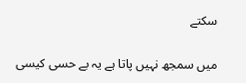سکتے

میں سمجھ نہیں پاتا ہے یہ بے حسی کیسی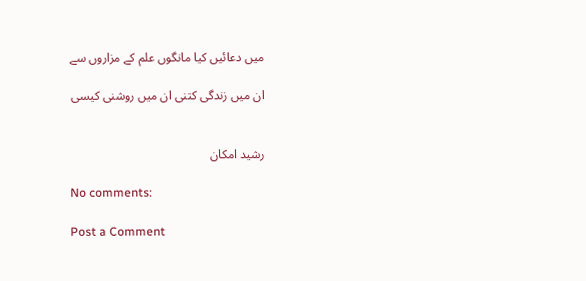میں دعائیں کیا مانگوں علم کے مزاروں سے

ان میں زندگی کتنی ان میں روشنی کیسی


رشید امکان

No comments:

Post a Comment